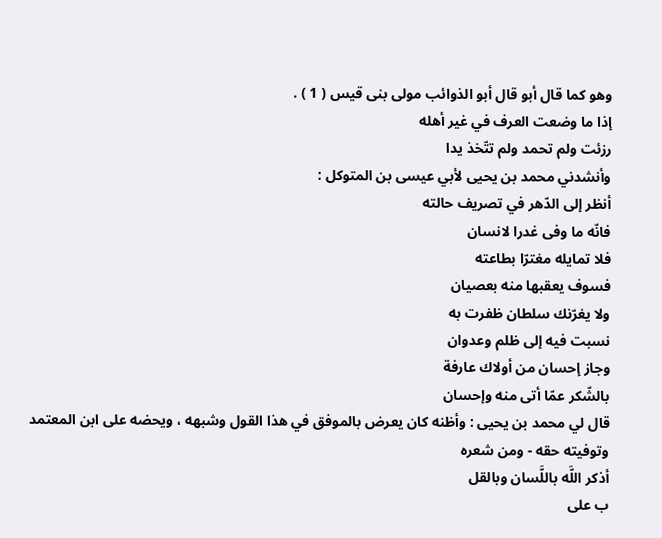وهو كما قال أبو قال أبو الذوائب مولى بنى قيس ( 1 ) .
إذا ما وضعت العرف في غير أهله
رزئت ولم تحمد ولم تتّخذ يدا
وأنشدني محمد بن يحيى لأبي عيسى بن المتوكل :
أنظر إلى الدّهر في تصريف حالته
فانّه ما وفى غدرا لانسان
فلا تمايله مغترّا بطاعته
فسوف يعقبها منه بعصيان
ولا يغرّنك سلطان ظفرت به
نسبت فيه إلى ظلم وعدوان
وجاز إحسان من أولاك عارفة
بالشّكر عمّا أتى منه وإحسان
قال لي محمد بن يحيى : وأظنه كان يعرض بالموفق في هذا القول وشبهه ، ويحضه على ابن المعتمد وتوفيته حقه - ومن شعره
أذكر اللَّه باللَّسان وبالقل
ب على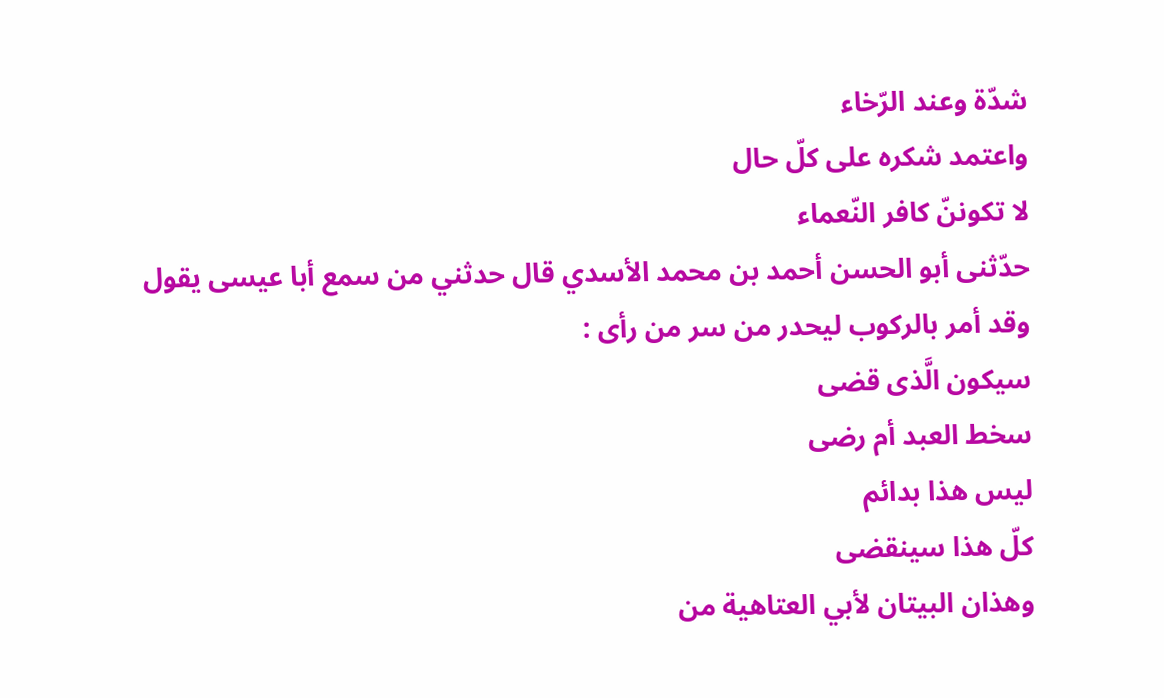شدّة وعند الرّخاء
واعتمد شكره على كلّ حال
لا تكوننّ كافر النّعماء
حدّثنى أبو الحسن أحمد بن محمد الأسدي قال حدثني من سمع أبا عيسى يقول وقد أمر بالركوب ليحدر من سر من رأى :
سيكون الَّذى قضى
سخط العبد أم رضى
ليس هذا بدائم
كلّ هذا سينقضى
وهذان البيتان لأبي العتاهية من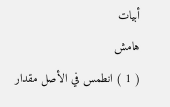أبيات
هامش
( 1 ) انطمس في الأصل مقدار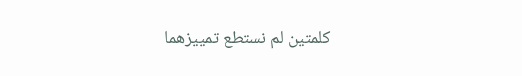كلمتين لم نستطع تمييزهما